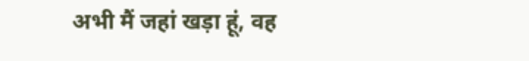अभी मैं जहां खड़ा हूं, वह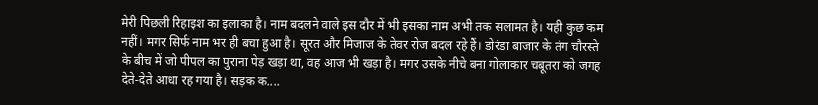मेरी पिछली रिहाइश का इलाका है। नाम बदलने वाले इस दौर में भी इसका नाम अभी तक सलामत है। यही कुछ कम नहीं। मगर सिर्फ नाम भर ही बचा हुआ है। सूरत और मिजाज के तेवर रोज बदल रहे हैं। डोरंडा बाजार के तंग चौरस्ते के बीच में जो पीपल का पुराना पेड़ खड़ा था, वह आज भी खड़ा है। मगर उसके नीचे बना गोलाकार चबूतरा को जगह देते-देते आधा रह गया है। सड़क क....